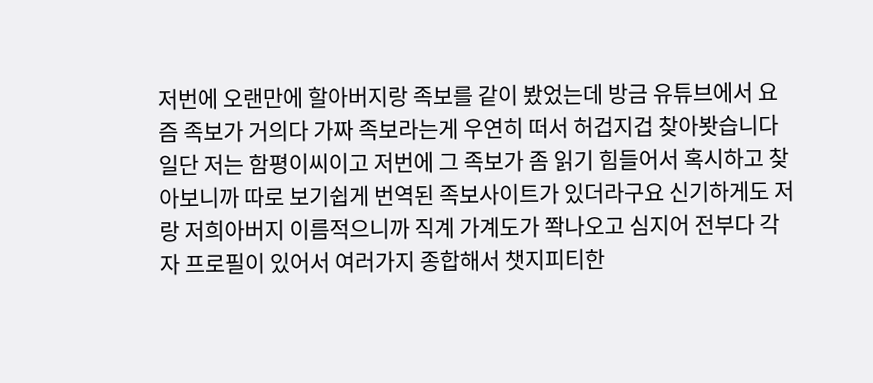저번에 오랜만에 할아버지랑 족보를 같이 봤었는데 방금 유튜브에서 요즘 족보가 거의다 가짜 족보라는게 우연히 떠서 허겁지겁 찾아봣습니다
일단 저는 함평이씨이고 저번에 그 족보가 좀 읽기 힘들어서 혹시하고 찾아보니까 따로 보기쉽게 번역된 족보사이트가 있더라구요 신기하게도 저랑 저희아버지 이름적으니까 직계 가계도가 쫙나오고 심지어 전부다 각자 프로필이 있어서 여러가지 종합해서 챗지피티한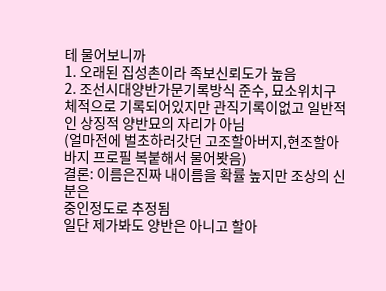테 물어보니까
1. 오래된 집성촌이라 족보신뢰도가 높음
2. 조선시대양반가문기록방식 준수, 묘소위치구체적으로 기록되어있지만 관직기록이없고 일반적인 상징적 양반묘의 자리가 아님
(얼마전에 벌초하러갓던 고조할아버지,현조할아바지 프로필 복붙해서 물어봣음)
결론: 이름은진짜 내이름을 확률 높지만 조상의 신분은
중인정도로 추정됨
일단 제가봐도 양반은 아니고 할아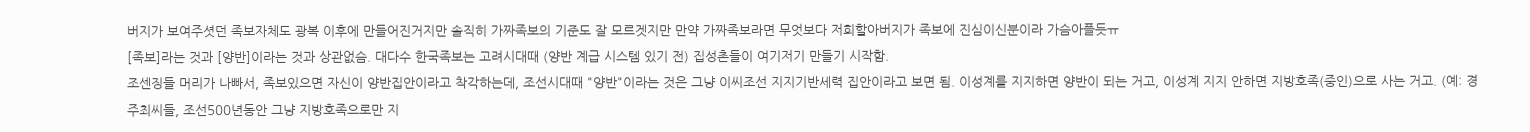버지가 보여주셧던 족보자체도 광복 이후에 만들어진거지만 솔직히 가짜족보의 기준도 잘 모르겟지만 만약 가짜족보라면 무엇보다 저희할아버지가 족보에 진심이신분이라 가슴아플듯ㅠ
[족보]라는 것과 [양반]이라는 것과 상관없슴. 대다수 한국족보는 고려시대때 (양반 계급 시스템 있기 전) 집성촌들이 여기저기 만들기 시작함.
조센징들 머리가 나빠서, 족보있으면 자신이 양반집안이라고 착각하는데, 조선시대때 "양반"이라는 것은 그냥 이씨조선 지지기반세력 집안이라고 보면 됨. 이성계를 지지하면 양반이 되는 거고, 이성계 지지 안하면 지방호족(중인)으로 사는 거고. (예: 경주최씨들, 조선500년동안 그냥 지방호족으로만 지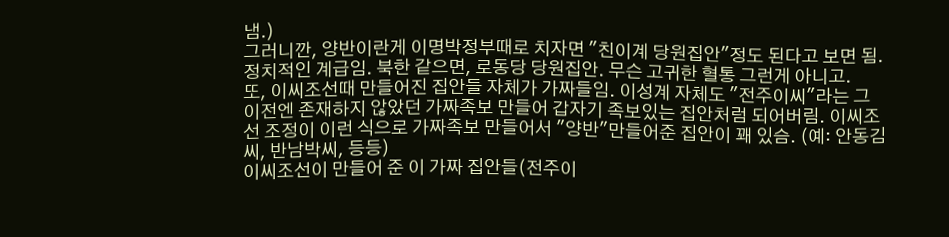냄.)
그러니깐, 양반이란게 이명박정부때로 치자면 "친이계 당원집안"정도 된다고 보면 됨. 정치적인 계급임. 북한 같으면, 로동당 당원집안. 무슨 고귀한 혈통 그런게 아니고.
또, 이씨조선때 만들어진 집안들 자체가 가짜들임. 이성계 자체도 "전주이씨"라는 그 이전엔 존재하지 않았던 가짜족보 만들어 갑자기 족보있는 집안처럼 되어버림. 이씨조선 조정이 이런 식으로 가짜족보 만들어서 "양반"만들어준 집안이 꽤 있슴. (예: 안동김씨, 반남박씨, 등등)
이씨조선이 만들어 준 이 가짜 집안들(전주이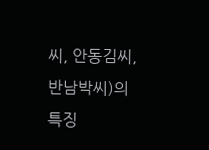씨, 안동김씨, 반남박씨)의 특징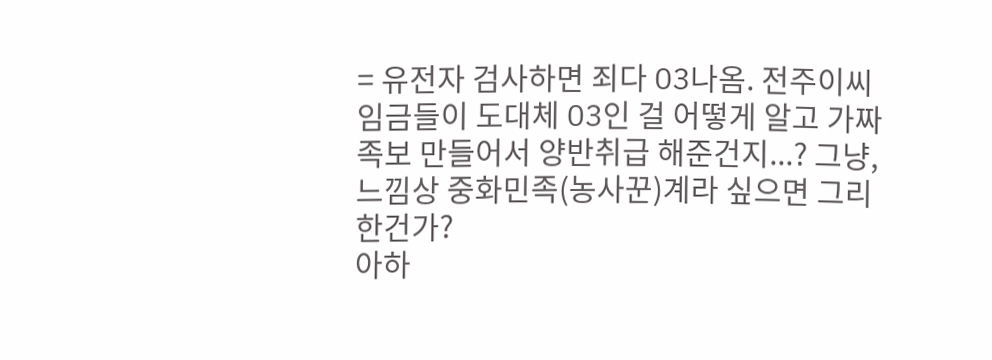= 유전자 검사하면 죄다 O3나옴. 전주이씨 임금들이 도대체 O3인 걸 어떻게 알고 가짜족보 만들어서 양반취급 해준건지...? 그냥, 느낌상 중화민족(농사꾼)계라 싶으면 그리 한건가?
아하